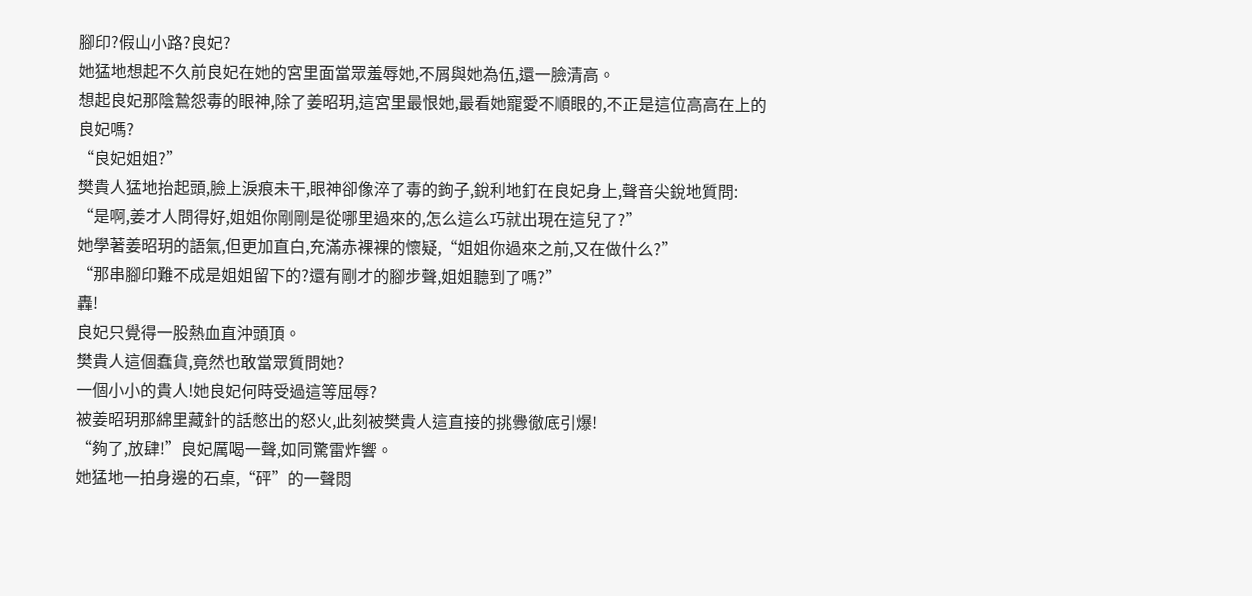腳印?假山小路?良妃?
她猛地想起不久前良妃在她的宮里面當眾羞辱她,不屑與她為伍,還一臉清高。
想起良妃那陰鷙怨毒的眼神,除了姜昭玥,這宮里最恨她,最看她寵愛不順眼的,不正是這位高高在上的良妃嗎?
“良妃姐姐?”
樊貴人猛地抬起頭,臉上淚痕未干,眼神卻像淬了毒的鉤子,銳利地釘在良妃身上,聲音尖銳地質問:
“是啊,姜才人問得好,姐姐你剛剛是從哪里過來的,怎么這么巧就出現在這兒了?”
她學著姜昭玥的語氣,但更加直白,充滿赤裸裸的懷疑,“姐姐你過來之前,又在做什么?”
“那串腳印難不成是姐姐留下的?還有剛才的腳步聲,姐姐聽到了嗎?”
轟!
良妃只覺得一股熱血直沖頭頂。
樊貴人這個蠢貨,竟然也敢當眾質問她?
一個小小的貴人!她良妃何時受過這等屈辱?
被姜昭玥那綿里藏針的話憋出的怒火,此刻被樊貴人這直接的挑釁徹底引爆!
“夠了,放肆!”良妃厲喝一聲,如同驚雷炸響。
她猛地一拍身邊的石桌,“砰”的一聲悶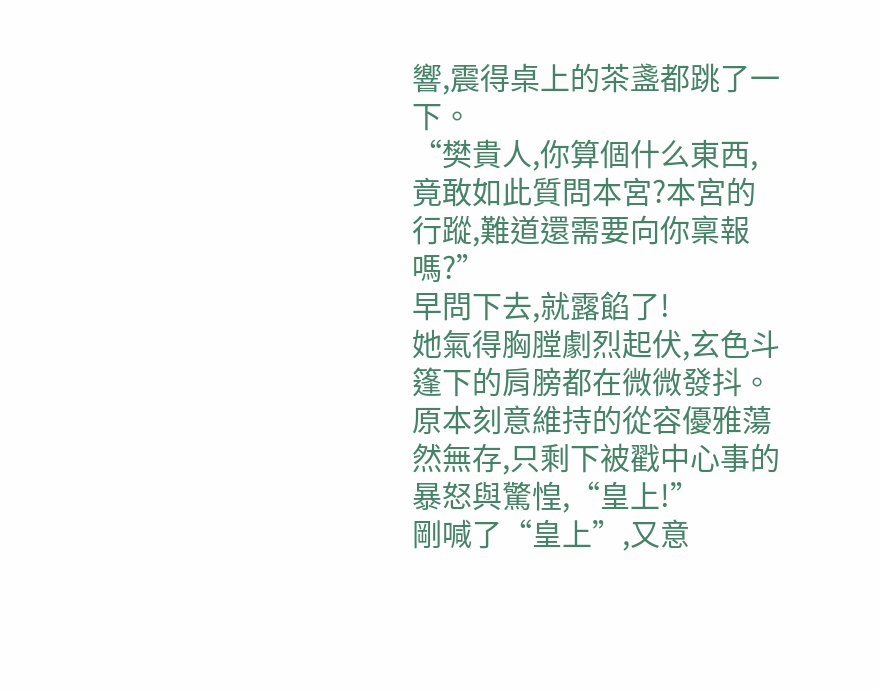響,震得桌上的茶盞都跳了一下。
“樊貴人,你算個什么東西,竟敢如此質問本宮?本宮的行蹤,難道還需要向你稟報嗎?”
早問下去,就露餡了!
她氣得胸膛劇烈起伏,玄色斗篷下的肩膀都在微微發抖。
原本刻意維持的從容優雅蕩然無存,只剩下被戳中心事的暴怒與驚惶,“皇上!”
剛喊了“皇上”,又意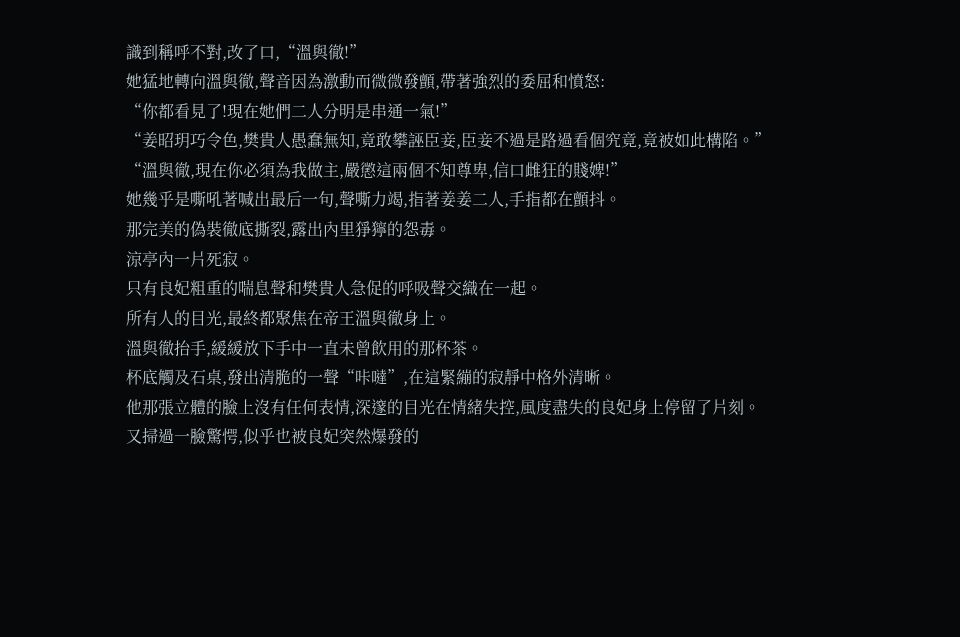識到稱呼不對,改了口,“溫與徹!”
她猛地轉向溫與徹,聲音因為激動而微微發顫,帶著強烈的委屈和憤怒:
“你都看見了!現在她們二人分明是串通一氣!”
“姜昭玥巧令色,樊貴人愚蠢無知,竟敢攀誣臣妾,臣妾不過是路過看個究竟,竟被如此構陷。”
“溫與徹,現在你必須為我做主,嚴懲這兩個不知尊卑,信口雌狂的賤婢!”
她幾乎是嘶吼著喊出最后一句,聲嘶力竭,指著姜姜二人,手指都在顫抖。
那完美的偽裝徹底撕裂,露出內里猙獰的怨毒。
涼亭內一片死寂。
只有良妃粗重的喘息聲和樊貴人急促的呼吸聲交織在一起。
所有人的目光,最終都聚焦在帝王溫與徹身上。
溫與徹抬手,緩緩放下手中一直未曾飲用的那杯茶。
杯底觸及石桌,發出清脆的一聲“咔噠”,在這緊繃的寂靜中格外清晰。
他那張立體的臉上沒有任何表情,深邃的目光在情緒失控,風度盡失的良妃身上停留了片刻。
又掃過一臉驚愕,似乎也被良妃突然爆發的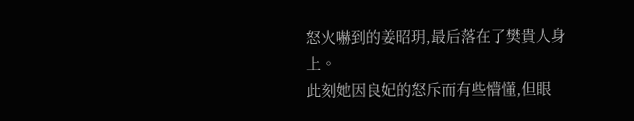怒火嚇到的姜昭玥,最后落在了樊貴人身上。
此刻她因良妃的怒斥而有些懵懂,但眼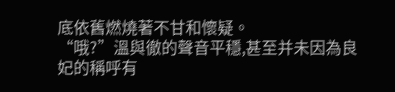底依舊燃燒著不甘和懷疑。
“哦?”溫與徹的聲音平穩,甚至并未因為良妃的稱呼有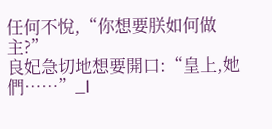任何不悅,“你想要朕如何做主?”
良妃急切地想要開口:“皇上,她們……”_l